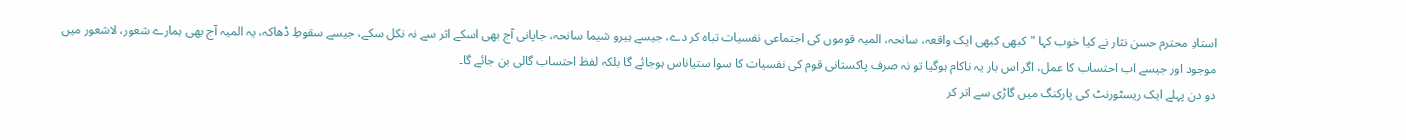استادِ محترم حسن نثار نے کیا خوب کہا "کبھی کبھی ایک واقعہ، سانحہ، المیہ قوموں کی اجتماعی نفسیات تباہ کر دے، جیسے ہیرو شیما سانحہ، جاپانی آج بھی اسکے اثر سے نہ نکل سکے، جیسے سقوطِ ڈھاکہ، یہ المیہ آج بھی ہمارے شعور، لاشعور میں موجود اور جیسے اب احتساب کا عمل، اگر اس بار یہ ناکام ہوگیا تو نہ صرف پاکستانی قوم کی نفسیات کا سوا ستیاناس ہوجائے گا بلکہ لفظ احتساب گالی بن جائے گا۔
دو دن پہلے ایک ریسٹورنٹ کی پارکنگ میں گاڑی سے اتر کر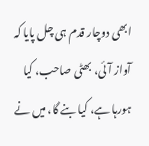ابھی دوچار قدم ہی چل پایا کہ آواز آئی، بھٹی صاحب، کیا ہورہا ہے، کیا بنے گا، میں نے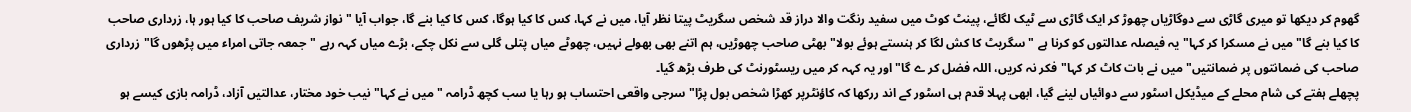گھوم کر دیکھا تو میری گاڑی سے دوگاڑیاں چھوڑ کر ایک گاڑی سے ٹیک لگائے، پینٹ کوٹ میں سفید رنگت والا دراز قد شخص سگریٹ پیتا نظر آیا، میں نے کہا، کس کا کیا ہوگا، کس کا کیا بنے گا، جواب آیا "نواز شریف صاحب کا کیا ہور ہا، زرداری صاحب کا کیا بنے گا" میں نے مسکرا کر کہا"یہ فیصلہ عدالتوں کو کرنا ہے " سگریٹ کا کش لگا کر ہنستے ہوئے بولا" بھٹی صاحب چھوڑیں، ہم اتنے بھی بھولے نہیں، چھوٹے میاں پتلی گلی سے نکل چکے، بڑے میاں کہہ رہے "جمعہ جاتی امراء میں پڑھوں گا"زرداری صاحب کی ضمانتوں پر ضمانتیں" میں نے بات کاٹ کر کہا"فکر نہ کریں، اللہ فضل کر ے گا" اور یہ کہہ کر میں ریسٹورنٹ کی طرف بڑھ گیا۔
پچھلے ہفتے کی شام محلے کے میڈیکل اسٹور سے دوائیاں لینے گیا، ابھی پہلا قدم ہی اسٹور کے اند ررکھا کہ کاؤنٹرپر کھڑا شخص بول پڑا" سرجی واقعی احتساب ہو رہا یا سب کچھ ڈرامہ " میں نے کہا" نیب خود مختار، عدالتیں آزاد، ڈرامہ بازی کیسے ہو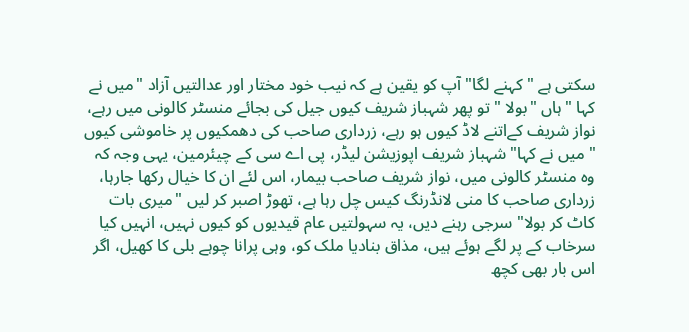سکتی ہے " کہنے لگا" آپ کو یقین ہے کہ نیب خود مختار اور عدالتیں آزاد "میں نے کہا "ہاں "بولا " تو پھر شہباز شریف کیوں جیل کی بجائے منسٹر کالونی میں رہے، نواز شریف کےاتنے لاڈ کیوں ہو رہے، زرداری صاحب کی دھمکیوں پر خاموشی کیوں " میں نے کہا" شہباز شریف اپوزیشن لیڈر، پی اے سی کے چیئرمین، یہی وجہ کہ وہ منسٹر کالونی میں، نواز شریف صاحب بیمار، اس لئے ان کا خیال رکھا جارہا، زرداری صاحب کا منی لانڈرنگ کیس چل رہا ہے، تھوڑ اصبر کر لیں "میری بات کاٹ کر بولا" سرجی رہنے دیں، یہ سہولتیں عام قیدیوں کو کیوں نہیں، انہیں کیا سرخاب کے پر لگے ہوئے ہیں، مذاق بنادیا ملک کو، وہی پرانا چوہے بلی کا کھیل، اگر اس بار بھی کچھ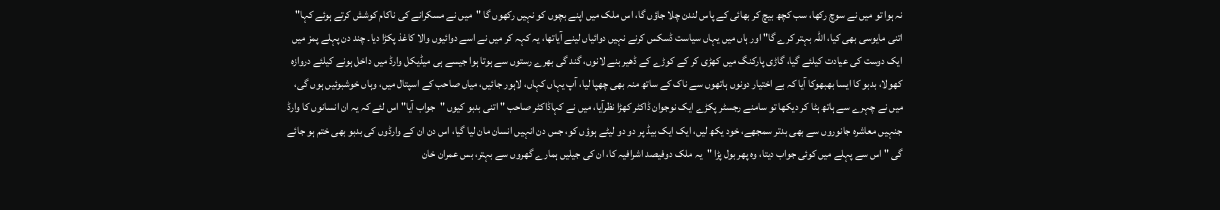نہ ہوا تو میں نے سوچ رکھا، سب کچھ بیچ کر بھائی کے پاس لندن چلا جاؤں گا، اس ملک میں اپنے بچوں کو نہیں رکھوں گا "میں نے مسکرانے کی ناکام کوشش کرتے ہوئے کہا" اتنی مایوسی بھی کیا، اللہ بہتر کرے گا" اور ہاں میں یہاں سیاست ڈسکس کرنے نہیں دوائیاں لینے آیاتھا، یہ کہہ کر میں نے اسے دوائیوں والا کاغذ پکڑا دیا۔ چند دن پہلے پمز میں ایک دوست کی عیادت کیلئے گیا، گاڑی پارکنگ میں کھڑی کر کے کوڑے کے ڈھیر بنے لانوں، گند گی بھرے رستوں سے ہوتا ہوا جیسے ہی میڈیکل وارڈ میں داخل ہونے کیلئے دروازہ کھولا، بدبو کا ایسا بھبھوکا آیا کہ بے اختیار دونوں ہاتھوں سے ناک کے ساتھ منہ بھی چھپا لیا، آپ یہاں کہاں، لاہور جائیں، میاں صاحب کے اسپتال میں، وہاں خوشبوئیں ہوں گی، میں نے چہرے سے ہاتھ ہٹا کر دیکھا تو سامنے رجسٹر پکڑے ایک نوجوان ڈاکٹر کھڑا نظرآیا، میں نے کہاڈاکٹر صاحب " اتنی بدبو کیوں "جواب آیا" اس لئے کہ یہ ان انسانوں کا وارڈ جنہیں معاشرہ جانوروں سے بھی بدتر سمجھے، خود یکھ لیں، ایک ایک بیڈ پر دو دو لیٹے ہوؤں کو، جس دن انہیں انسان مان لیا گیا، اس دن ان کے وارڈوں کی بدبو بھی ختم ہو جائے گی " اس سے پہلے میں کوئی جواب دیتا، وہ پھر بول پڑا "یہ ملک دوفیصد اشرافیہ کا، ان کی جیلیں ہمارے گھروں سے بہتر، بس عمران خان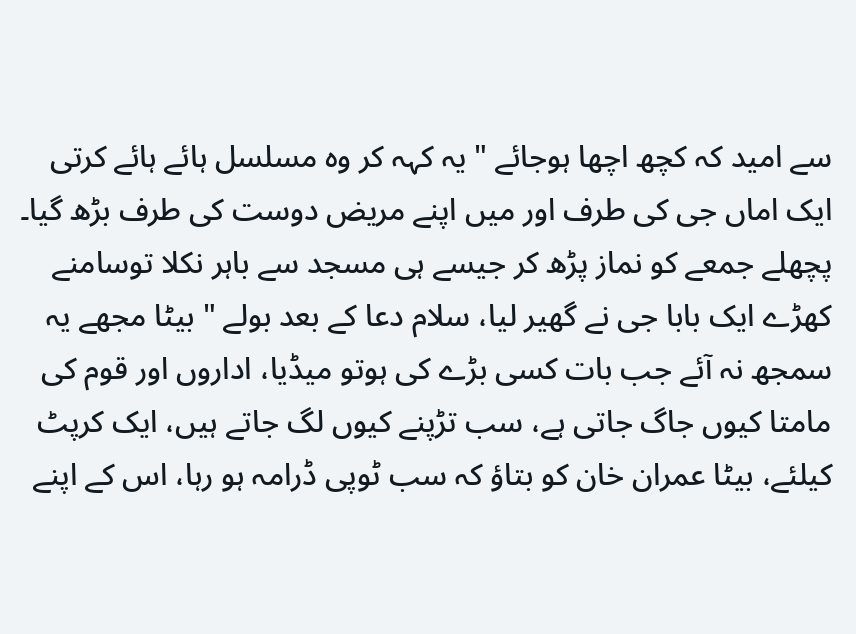سے امید کہ کچھ اچھا ہوجائے " یہ کہہ کر وہ مسلسل ہائے ہائے کرتی ایک اماں جی کی طرف اور میں اپنے مریض دوست کی طرف بڑھ گیا۔
پچھلے جمعے کو نماز پڑھ کر جیسے ہی مسجد سے باہر نکلا توسامنے کھڑے ایک بابا جی نے گھیر لیا، سلام دعا کے بعد بولے " بیٹا مجھے یہ سمجھ نہ آئے جب بات کسی بڑے کی ہوتو میڈیا، اداروں اور قوم کی مامتا کیوں جاگ جاتی ہے، سب تڑپنے کیوں لگ جاتے ہیں، ایک کرپٹ کیلئے، بیٹا عمران خان کو بتاؤ کہ سب ٹوپی ڈرامہ ہو رہا، اس کے اپنے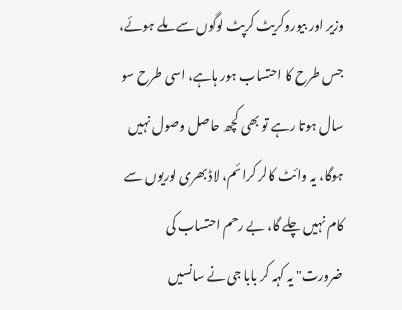وزیر اور بیوروکریٹ کرپٹ لوگوں سے ملے ہوئے، جس طرح کا احتساب ہور ہاہے، اسی طرح سو سال ہوتا رہے تو بھی کچھ حاصل وصول نہیں ہوگا، یہ وائٹ کالر کرائم، لاڈ بھری لوریوں سے کام نہیں چلے گا، بے رحم احتساب کی ضرورت" یہ کہہ کر بابا جی نے سانسیں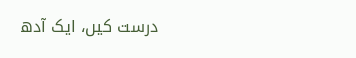درست کیں، ایک آدھ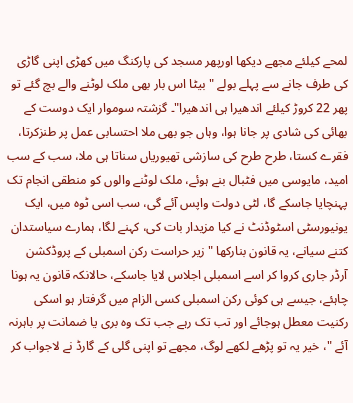لمحے کیلئے مجھے دیکھا اورپھر مسجد کی پارکنگ میں کھڑی اپنی گاڑی کی طرف جانے سے پہلے بولے " بیٹا اس بار بھی ملک لوٹنے والے بچ گئے تو پھر 22 کروڑ کیلئے اندھیرا ہی اندھیرا"۔ گزشتہ سوموار ایک دوست کے بھائی کی شادی پر جانا ہوا، وہاں جو بھی ملا احتسابی عمل پر طنزکرتا، فقرے کستا، طرح طرح کی سازشی تھیوریاں سناتا ہی ملا، سب کے سب امید، مایوسی میں فٹبال بنے ہوئے، ملک لوٹنے والوں کو منطقی انجام تک پہنچایا جاسکے گا، لٹی دولت واپس آئے گی، سب اسی ٹوہ میں، ایک یونیورسٹی اسٹوڈنٹ نے کیا مزیدار بات کی، کہنے لگا، ہمارے سیاستدان کتنے سیانے، یہ قانون بنارکھا "زیر حراست رکن اسمبلی کے پروڈکشن آرڈر جاری کروا کر اسے اسمبلی اجلاس لایا جاسکے، حالانکہ قانون یہ ہونا چاہئے، جیسے ہی کوئی رکن اسمبلی کسی الزام میں گرفتار ہو اسکی رکنیت معطل ہوجائے اور تب تک رہے جب تک وہ بری یا ضمانت پر باہرنہ آئے "، خیر یہ تو پڑھے لکھے لوگ، مجھے تو اپنی گلی کے گارڈ نے لاجواب کر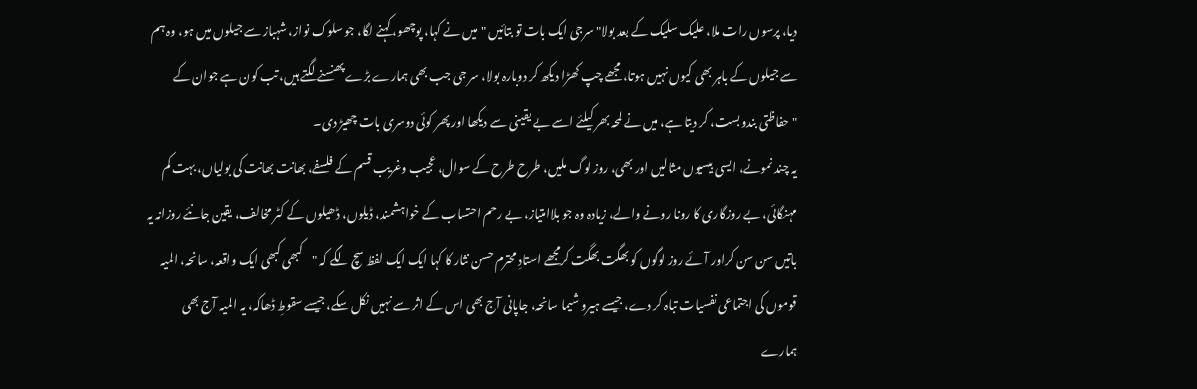دیا، پرسوں رات ملا، علیک سلیک کے بعد بولا" سرجی ایک بات تو بتائیں "میں نے کہا، پوچھو، کہنے لگا، جو سلوک نواز، شہباز سے جیلوں میں ہو، وہ ہم سے جیلوں کے باہر بھی کیوں نہیں ہوتا، مجھے چپ کھڑا دیکھ کر دوبارہ بولا، سر جی جب بھی ہمارے بڑے پھنسنے لگتے ہیں، تب کون ہے جوان کے "حفاظتی بندوبست، کر دیتا ہے، میں نے لمحہ بھر کیلئے اسے بے یقینی سے دیکھا اور پھر کوئی دوسری بات چھیڑ دی۔
یہ چند نمونے، ایسی بیسیوں مثالیں اور بھی، روز لوگ ملیں، طرح طرح کے سوال، عجیب وغریب قسم کے فلسفے، بھانت بھانت کی بولیاں، بہت کم مہنگائی، بے روزگاری کا رونا رونے والے، زیادہ وہ جو بلاامتیاز، بے رحم احتساب کے خواہشمند، ڈیلوں، ڈھیلوں کے کٹر مخالف، یقین جانئے روزانہ یہ باتیں سن سن کراور آئے روز لوگوں کو بھگت بھگت کرمجھے استادِ محترم حسن نثار کا کہا ایک ایک لفظ سچ لگے کہ "کبھی کبھی ایک واقعہ، سانحہ، المیہ قوموں کی اجتماعی نفسیات تباہ کر دے، جیسے ہیرو شیما سانحہ، جاپانی آج بھی اس کے اثر سے نہیں نکل سکے، جیسے سقوطِ ڈھاکہ، یہ المیہ آج بھی ہمارے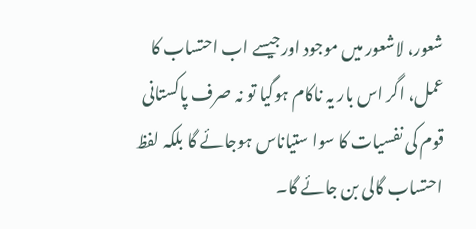شعور، لاشعور میں موجود اورجیسے اب احتساب کا عمل، اگر اس بار یہ ناکام ہوگیا تو نہ صرف پاکستانی قوم کی نفسیات کا سوا ستیاناس ہوجائے گا بلکہ لفظ احتساب گالی بن جائے گا۔